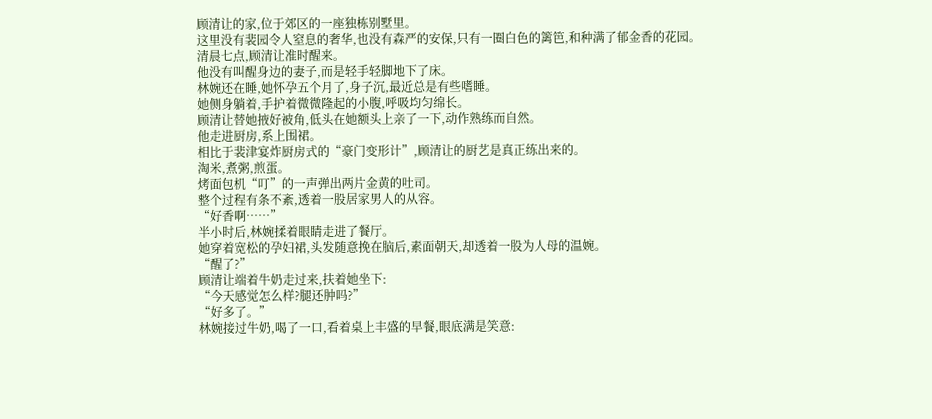顾清让的家,位于郊区的一座独栋别墅里。
这里没有裴园令人窒息的奢华,也没有森严的安保,只有一圈白色的篱笆,和种满了郁金香的花园。
清晨七点,顾清让准时醒来。
他没有叫醒身边的妻子,而是轻手轻脚地下了床。
林婉还在睡,她怀孕五个月了,身子沉,最近总是有些嗜睡。
她侧身躺着,手护着微微隆起的小腹,呼吸均匀绵长。
顾清让替她掖好被角,低头在她额头上亲了一下,动作熟练而自然。
他走进厨房,系上围裙。
相比于裴津宴炸厨房式的“豪门变形计”,顾清让的厨艺是真正练出来的。
淘米,煮粥,煎蛋。
烤面包机“叮”的一声弹出两片金黄的吐司。
整个过程有条不紊,透着一股居家男人的从容。
“好香啊……”
半小时后,林婉揉着眼睛走进了餐厅。
她穿着宽松的孕妇裙,头发随意挽在脑后,素面朝天,却透着一股为人母的温婉。
“醒了?”
顾清让端着牛奶走过来,扶着她坐下:
“今天感觉怎么样?腿还肿吗?”
“好多了。”
林婉接过牛奶,喝了一口,看着桌上丰盛的早餐,眼底满是笑意: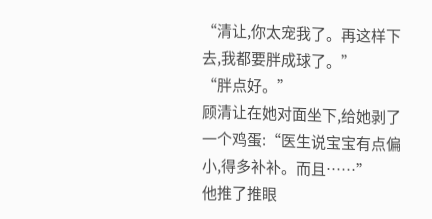“清让,你太宠我了。再这样下去,我都要胖成球了。”
“胖点好。”
顾清让在她对面坐下,给她剥了一个鸡蛋:“医生说宝宝有点偏小,得多补补。而且……”
他推了推眼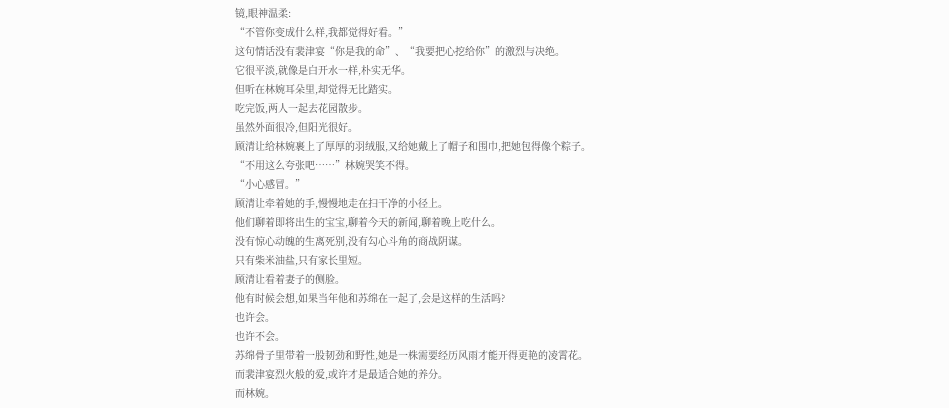镜,眼神温柔:
“不管你变成什么样,我都觉得好看。”
这句情话没有裴津宴“你是我的命”、“我要把心挖给你”的激烈与决绝。
它很平淡,就像是白开水一样,朴实无华。
但听在林婉耳朵里,却觉得无比踏实。
吃完饭,两人一起去花园散步。
虽然外面很冷,但阳光很好。
顾清让给林婉裹上了厚厚的羽绒服,又给她戴上了帽子和围巾,把她包得像个粽子。
“不用这么夸张吧……”林婉哭笑不得。
“小心感冒。”
顾清让牵着她的手,慢慢地走在扫干净的小径上。
他们聊着即将出生的宝宝,聊着今天的新闻,聊着晚上吃什么。
没有惊心动魄的生离死别,没有勾心斗角的商战阴谋。
只有柴米油盐,只有家长里短。
顾清让看着妻子的侧脸。
他有时候会想,如果当年他和苏绵在一起了,会是这样的生活吗?
也许会。
也许不会。
苏绵骨子里带着一股韧劲和野性,她是一株需要经历风雨才能开得更艳的凌霄花。
而裴津宴烈火般的爱,或许才是最适合她的养分。
而林婉。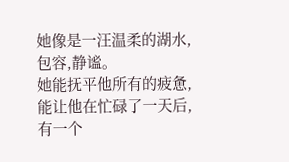她像是一汪温柔的湖水,包容,静谧。
她能抚平他所有的疲惫,能让他在忙碌了一天后,有一个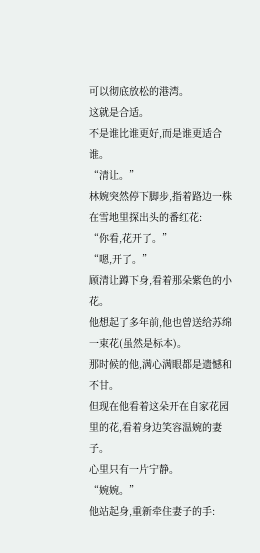可以彻底放松的港湾。
这就是合适。
不是谁比谁更好,而是谁更适合谁。
“清让。”
林婉突然停下脚步,指着路边一株在雪地里探出头的番红花:
“你看,花开了。”
“嗯,开了。”
顾清让蹲下身,看着那朵紫色的小花。
他想起了多年前,他也曾送给苏绵一束花(虽然是标本)。
那时候的他,满心满眼都是遗憾和不甘。
但现在他看着这朵开在自家花园里的花,看着身边笑容温婉的妻子。
心里只有一片宁静。
“婉婉。”
他站起身,重新牵住妻子的手: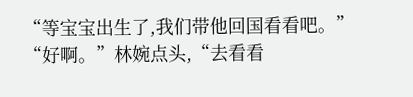“等宝宝出生了,我们带他回国看看吧。”
“好啊。”林婉点头,“去看看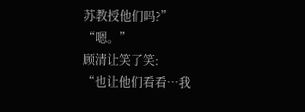苏教授他们吗?”
“嗯。”
顾清让笑了笑:
“也让他们看看…我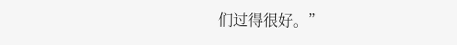们过得很好。”